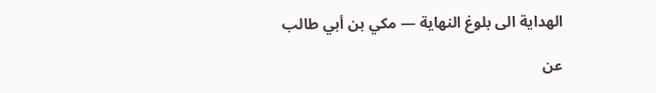الهداية الى بلوغ النهاية — مكي بن أبي طالب

عن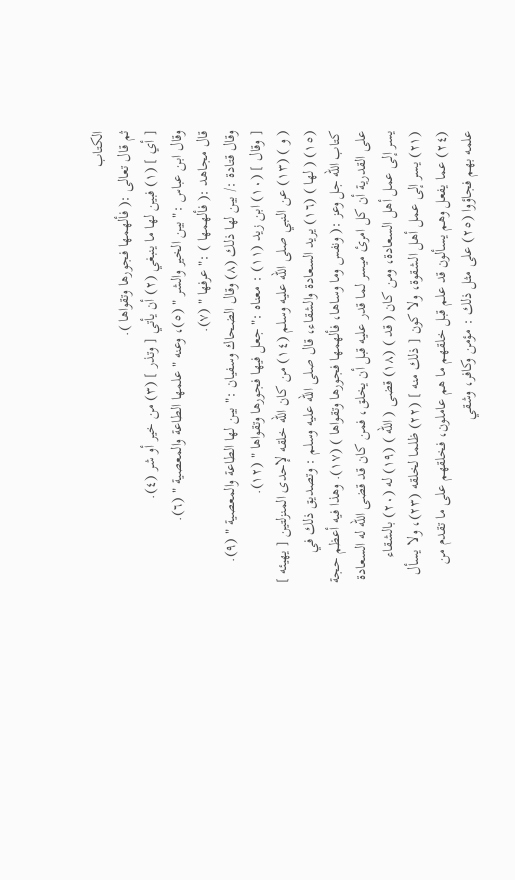الكتاب
ثم قال تعالى :( فألهمها فجورها وتقواها ).
[ أي ] (١) فبين لها ما ينبغي (٢) أن يأتي [ وتذر ] (٣) من خير أو شر (٤).
وقال ابن عباس :" بين الخير والشر " (٥)، وعنه " علمها الطاعة والمعصية " (٦).
قال مجاهد :( فألهمها ) :" عرفها " (٧).
وقال قتادة :/ بين لها ذلك (٨) وقال الضحاك وسفيان :" بين لها الطاعة والمعصية " (٩).
[ وقال ] (١٠) ابن زيد (١١) : معناه :" جعل فيها فجورها وتقواها " (١٢).
( و ) (١٣) عن النبي صلى الله عليه وسلم (١٤) من كان الله خلقه لإحدى المنزلتين [ يهيئه ] (١٥) ( لها ) (١٦) يريد السعادة والشقاء، قال صلى الله عليه وسلم : وتصديق ذلك في كتاب الله جل وعز :( ونفس وما وساها، فألهمها فجورها وتقواها ) (١٧). وهذا فيه أعظم حجة على القدرية أن كل امرئ ميسر لما قدر عليه قبل أن يخلق، فمن كان قد قضى الله له السعادة يسر إلى عمل أهل السعادة، ومن كان ( قد ) (١٨) قضى ( الله ) (١٩) له (٢٠) بالشقاء (٢١) يسر إلى عمل أهل الشقوة، ولا كون [ ذلك منه ] (٢٢) ظلما لخلقه (٢٣)، ولا يسأل (٢٤) عما يفعل وهم يسألون قد علم قبل خلقهم ما هم عاملون، فخلقهم على ما تقدم من علمه بهم فجاؤوا (٢٥) على مثل ذلك : مؤمن وكافر، وشقي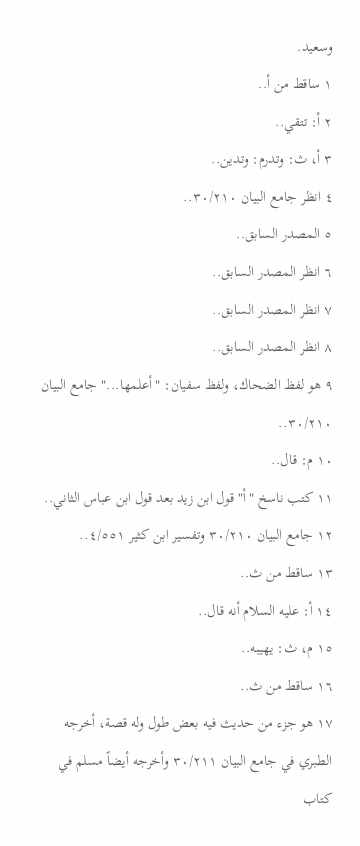وسعيد.
١ ساقط من أ..
٢ أ: تتقي..
٣ أ، ث: وتدرم: وتدين..
٤ انظر جامع البيان ٣٠/٢١٠..
٥ المصدر السابق..
٦ انظر المصدر السابق..
٧ انظر المصدر السابق..
٨ انظر المصدر السابق..
٩ هو لفظ الضحاك، ولفظ سفيان: "أعلمها..." جامع البيان ٣٠/٢١٠..
١٠ م: قال..
١١ كتب ناسخ "أ" قول ابن زيد بعد قول ابن عباس الثاني..
١٢ جامع البيان ٣٠/٢١٠ وتفسير ابن كثير ٤/٥٥١..
١٣ ساقط من ث..
١٤ أ: عليه السلام أنه قال..
١٥ م، ث: يهيبه..
١٦ ساقط من ث..
١٧ هو جزء من حديث فيه بعض طول وله قصة، أخرجه الطبري في جامع البيان ٣٠/٢١١ وأخرجه أيضاً مسلم في كتاب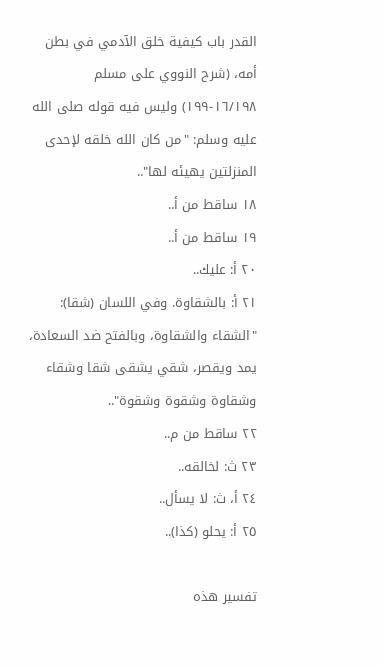القدر باب كيفية خلق الآدمي في بطن أمه، (شرح النووي على مسلم ١٦/١٩٨-١٩٩) وليس فيه قوله صلى الله عليه وسلم: "من كان الله خلقه لإحدى المنزلتين يهيئه لها"..
١٨ ساقط من أ..
١٩ ساقط من أ..
٢٠ أ: عليك..
٢١ أ: بالشقاوة. وفي اللسان (شقا): "الشقاء والشقاوة، وبالفتح ضد السعادة، يمد ويقصر، شقي يشقى شقا وشقاء وشقاوة وشقوة وشقوة"..
٢٢ ساقط من م..
٢٣ ث: لخالقه..
٢٤ أ، ث: لا يسأل..
٢٥ أ: يحلو (كذا)..

تفسير هذه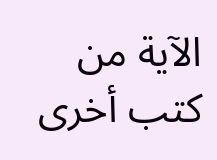الآية من كتب أخرى